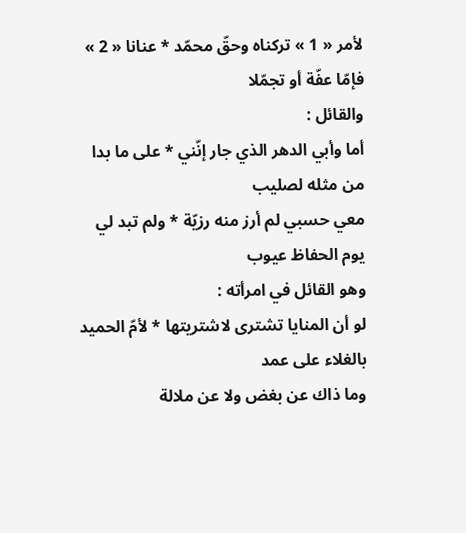لأمر « 1 » تركناه وحقّ محمّد * عنانا « 2 » فإمّا عفّة أو تجمّلا
والقائل :
أما وأبي الدهر الذي جار إنّني * على ما بدا من مثله لصليب
معي حسبي لم أرز منه رزيّة * ولم تبد لي يوم الحفاظ عيوب
وهو القائل في امرأته :
لو أن المنايا تشترى لاشتريتها * لأمّ الحميد بالغلاء على عمد
وما ذاك عن بغض ولا عن ملالة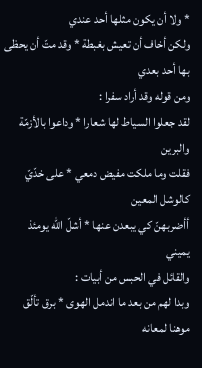* ولا أن يكون مثلها أحد عندي
ولكن أخاف أن تعيش بغبطة * وقد متّ أن يحظى بها أحد بعدي
ومن قوله وقد أراد سفرا :
لقد جعلوا السياط لها شعارا * وداعوا بالأزمّة والبرين
فقلت وما ملكت مفيض دمعي * على خدّيّ كالوشل المعين
أأضربهنّ كي يبعدن عنها * أشلّ اللّه يومئذ يميني
والقائل في الحبس من أبيات :
وبدا لهم من بعد ما اندمل الهوى * برق تألّق موهنا لمعانه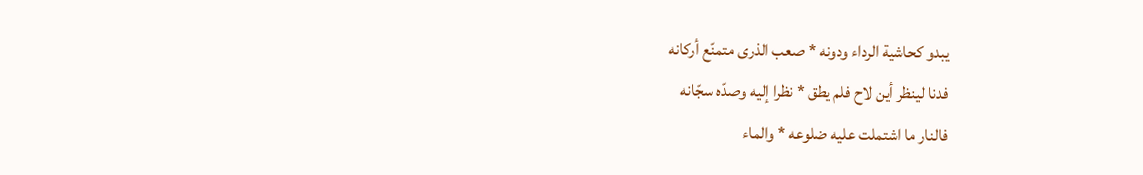يبدو كحاشية الرداء ودونه * صعب الذرى متمنّع أركانه
فدنا لينظر أين لاح فلم يطق * نظرا إليه وصدّه سجّانه
فالنار ما اشتملت عليه ضلوعه * والماء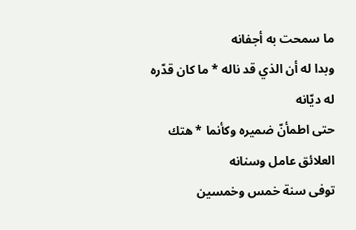ما سمحت به أجفانه
وبدا له أن الذي قد ناله * ما كان قدّره له ديّانه
حتى اطمأنّ ضميره وكأنما * هتك العلائق عامل وسنانه
توفى سنة خمس وخمسين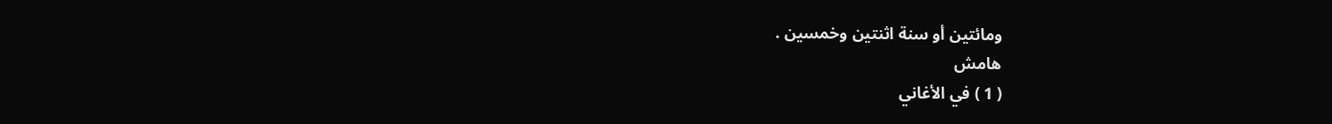ومائتين أو سنة اثنتين وخمسين .
هامش
( 1 ) في الأغاني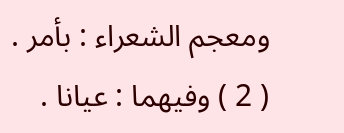ومعجم الشعراء : بأمر .
( 2 ) وفيهما : عيانا .